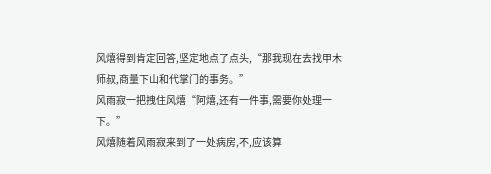风熺得到肯定回答,坚定地点了点头,“那我现在去找甲木师叔,商量下山和代掌门的事务。”
风雨寂一把拽住风熺“阿熺,还有一件事,需要你处理一下。”
风熺随着风雨寂来到了一处病房,不,应该算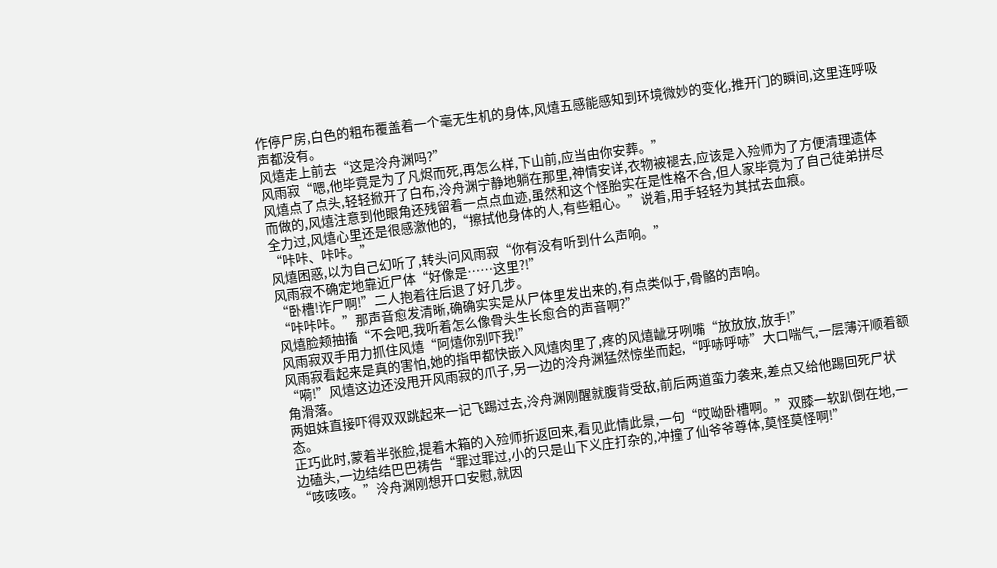作停尸房,白色的粗布覆盖着一个毫无生机的身体,风熺五感能感知到环境微妙的变化,推开门的瞬间,这里连呼吸声都没有。
风熺走上前去“这是泠舟渊吗?”
风雨寂“嗯,他毕竟是为了凡烬而死,再怎么样,下山前,应当由你安葬。”
风熺点了点头,轻轻掀开了白布,泠舟渊宁静地躺在那里,神情安详,衣物被褪去,应该是入殓师为了方便清理遗体而做的,风熺注意到他眼角还残留着一点点血迹,虽然和这个怪胎实在是性格不合,但人家毕竟为了自己徒弟拼尽全力过,风熺心里还是很感激他的,“擦拭他身体的人,有些粗心。”说着,用手轻轻为其拭去血痕。
“咔咔、咔咔。”
风熺困惑,以为自己幻听了,转头问风雨寂“你有没有听到什么声响。”
风雨寂不确定地靠近尸体“好像是……这里?!”
“卧槽!诈尸啊!”二人抱着往后退了好几步。
“咔咔咔。”那声音愈发清晰,确确实实是从尸体里发出来的,有点类似于,骨骼的声响。
风熺脸颊抽搐“不会吧,我听着怎么像骨头生长愈合的声音啊?”
风雨寂双手用力抓住风熺“阿熺你别吓我!”
风雨寂看起来是真的害怕,她的指甲都快嵌入风熺肉里了,疼的风熺龇牙咧嘴“放放放,放手!”
“嗬!”风熺这边还没甩开风雨寂的爪子,另一边的泠舟渊猛然惊坐而起,“呼哧呼哧”大口喘气,一层薄汗顺着额角滑落。
两姐妹直接吓得双双跳起来一记飞踢过去,泠舟渊刚醒就腹背受敌,前后两道蛮力袭来,差点又给他踢回死尸状态。
正巧此时,蒙着半张脸,提着木箱的入殓师折返回来,看见此情此景,一句“哎呦卧槽啊。”双膝一软趴倒在地,一边磕头,一边结结巴巴祷告“罪过罪过,小的只是山下义庄打杂的,冲撞了仙爷爷尊体,莫怪莫怪啊!”
“咳咳咳。”泠舟渊刚想开口安慰,就因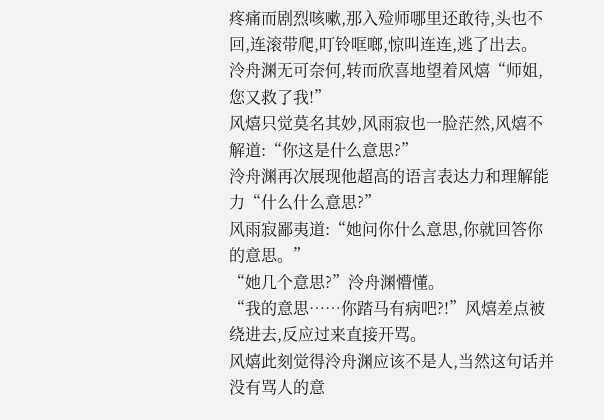疼痛而剧烈咳嗽,那入殓师哪里还敢待,头也不回,连滚带爬,叮铃哐啷,惊叫连连,逃了出去。
泠舟渊无可奈何,转而欣喜地望着风熺“师姐,您又救了我!”
风熺只觉莫名其妙,风雨寂也一脸茫然,风熺不解道:“你这是什么意思?”
泠舟渊再次展现他超高的语言表达力和理解能力“什么什么意思?”
风雨寂鄙夷道:“她问你什么意思,你就回答你的意思。”
“她几个意思?”泠舟渊懵懂。
“我的意思……你踏马有病吧?!”风熺差点被绕进去,反应过来直接开骂。
风熺此刻觉得泠舟渊应该不是人,当然这句话并没有骂人的意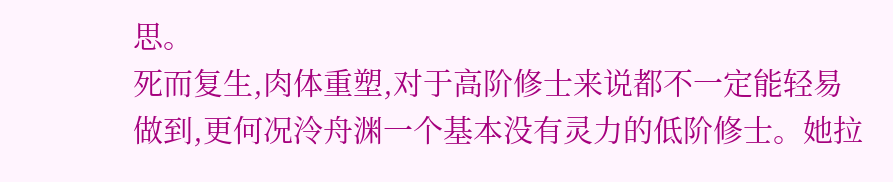思。
死而复生,肉体重塑,对于高阶修士来说都不一定能轻易做到,更何况泠舟渊一个基本没有灵力的低阶修士。她拉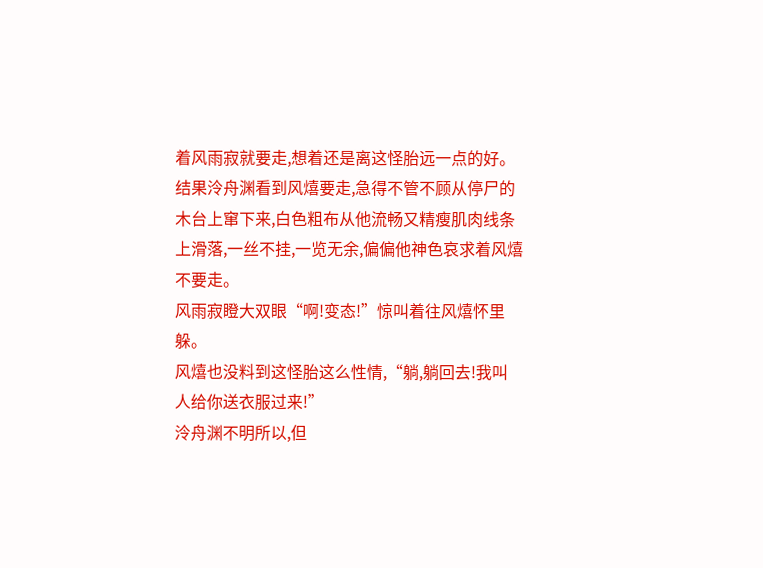着风雨寂就要走,想着还是离这怪胎远一点的好。
结果泠舟渊看到风熺要走,急得不管不顾从停尸的木台上窜下来,白色粗布从他流畅又精瘦肌肉线条上滑落,一丝不挂,一览无余,偏偏他神色哀求着风熺不要走。
风雨寂瞪大双眼“啊!变态!”惊叫着往风熺怀里躲。
风熺也没料到这怪胎这么性情,“躺,躺回去!我叫人给你送衣服过来!”
泠舟渊不明所以,但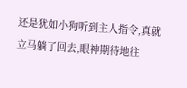还是犹如小狗听到主人指令,真就立马躺了回去,眼神期待地往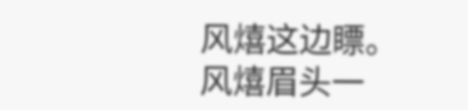风熺这边瞟。
风熺眉头一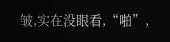皱,实在没眼看,“啪”,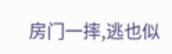房门一摔,逃也似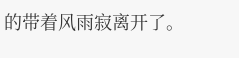的带着风雨寂离开了。